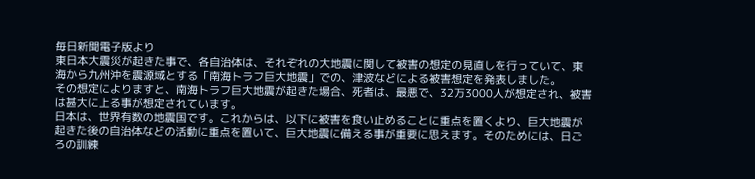毎日新聞電子版より
東日本大震災が起きた事で、各自治体は、それぞれの大地震に関して被害の想定の見直しを行っていて、東海から九州沖を震源域とする「南海トラフ巨大地震」での、津波などによる被害想定を発表しました。
その想定によりますと、南海トラフ巨大地震が起きた場合、死者は、最悪で、32万3000人が想定され、被害は甚大に上る事が想定されています。
日本は、世界有数の地震国です。これからは、以下に被害を食い止めることに重点を置くより、巨大地震が起きた後の自治体などの活動に重点を置いて、巨大地震に備える事が重要に思えます。そのためには、日ごろの訓練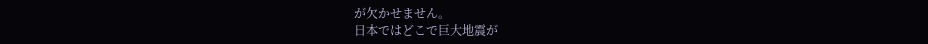が欠かせません。
日本ではどこで巨大地震が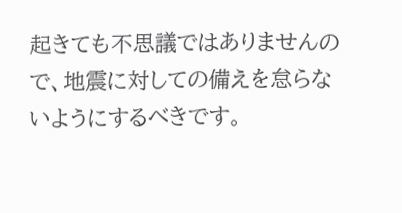起きても不思議ではありませんので、地震に対しての備えを怠らないようにするべきです。